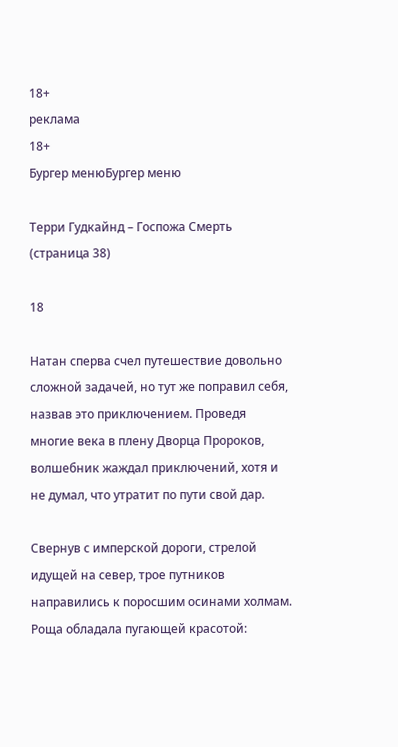18+
реклама
18+
Бургер менюБургер меню

Терри Гудкайнд – Госпожа Смерть (страница 38)

18

Натан сперва счел путешествие довольно сложной задачей, но тут же поправил себя, назвав это приключением. Проведя многие века в плену Дворца Пророков, волшебник жаждал приключений, хотя и не думал, что утратит по пути свой дар.

Свернув с имперской дороги, стрелой идущей на север, трое путников направились к поросшим осинами холмам. Роща обладала пугающей красотой: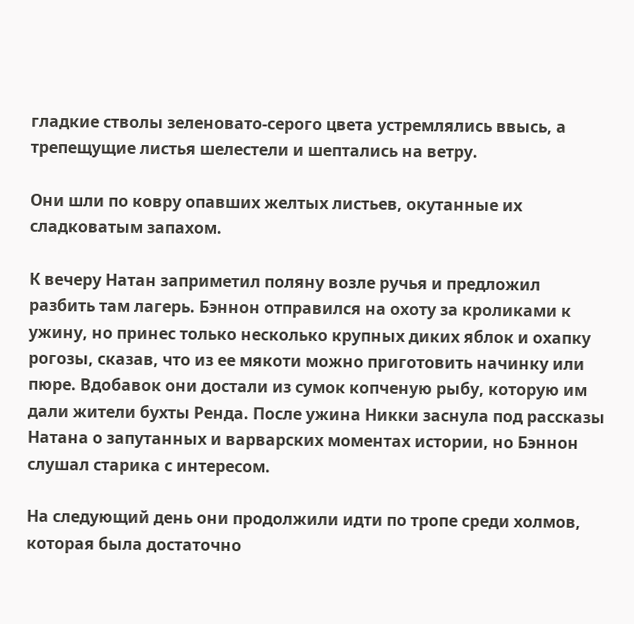гладкие стволы зеленовато-серого цвета устремлялись ввысь, а трепещущие листья шелестели и шептались на ветру.

Они шли по ковру опавших желтых листьев, окутанные их сладковатым запахом.

К вечеру Натан заприметил поляну возле ручья и предложил разбить там лагерь. Бэннон отправился на охоту за кроликами к ужину, но принес только несколько крупных диких яблок и охапку рогозы, сказав, что из ее мякоти можно приготовить начинку или пюре. Вдобавок они достали из сумок копченую рыбу, которую им дали жители бухты Ренда. После ужина Никки заснула под рассказы Натана о запутанных и варварских моментах истории, но Бэннон слушал старика с интересом.

На следующий день они продолжили идти по тропе среди холмов, которая была достаточно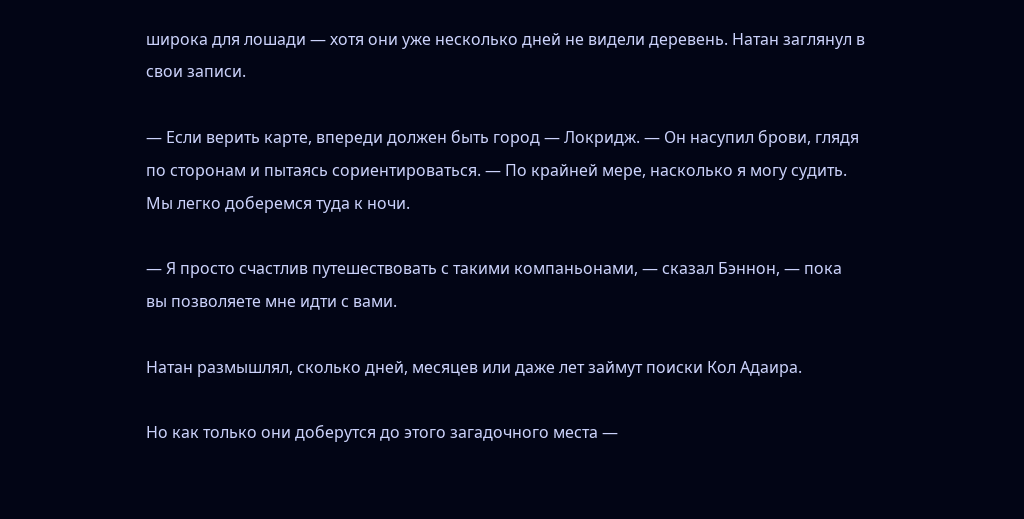широка для лошади — хотя они уже несколько дней не видели деревень. Натан заглянул в свои записи.

— Если верить карте, впереди должен быть город — Локридж. — Он насупил брови, глядя по сторонам и пытаясь сориентироваться. — По крайней мере, насколько я могу судить. Мы легко доберемся туда к ночи.

— Я просто счастлив путешествовать с такими компаньонами, — сказал Бэннон, — пока вы позволяете мне идти с вами.

Натан размышлял, сколько дней, месяцев или даже лет займут поиски Кол Адаира.

Но как только они доберутся до этого загадочного места —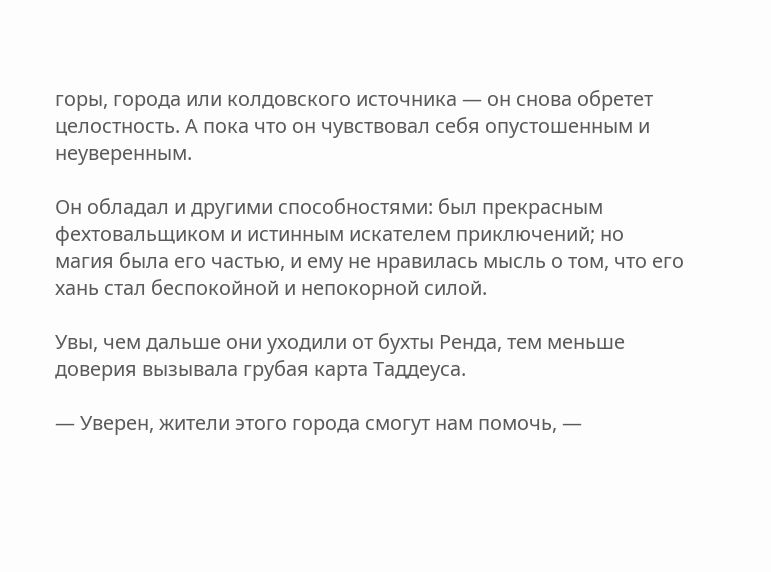горы, города или колдовского источника — он снова обретет целостность. А пока что он чувствовал себя опустошенным и неуверенным.

Он обладал и другими способностями: был прекрасным фехтовальщиком и истинным искателем приключений; но магия была его частью, и ему не нравилась мысль о том, что его хань стал беспокойной и непокорной силой.

Увы, чем дальше они уходили от бухты Ренда, тем меньше доверия вызывала грубая карта Таддеуса.

— Уверен, жители этого города смогут нам помочь, —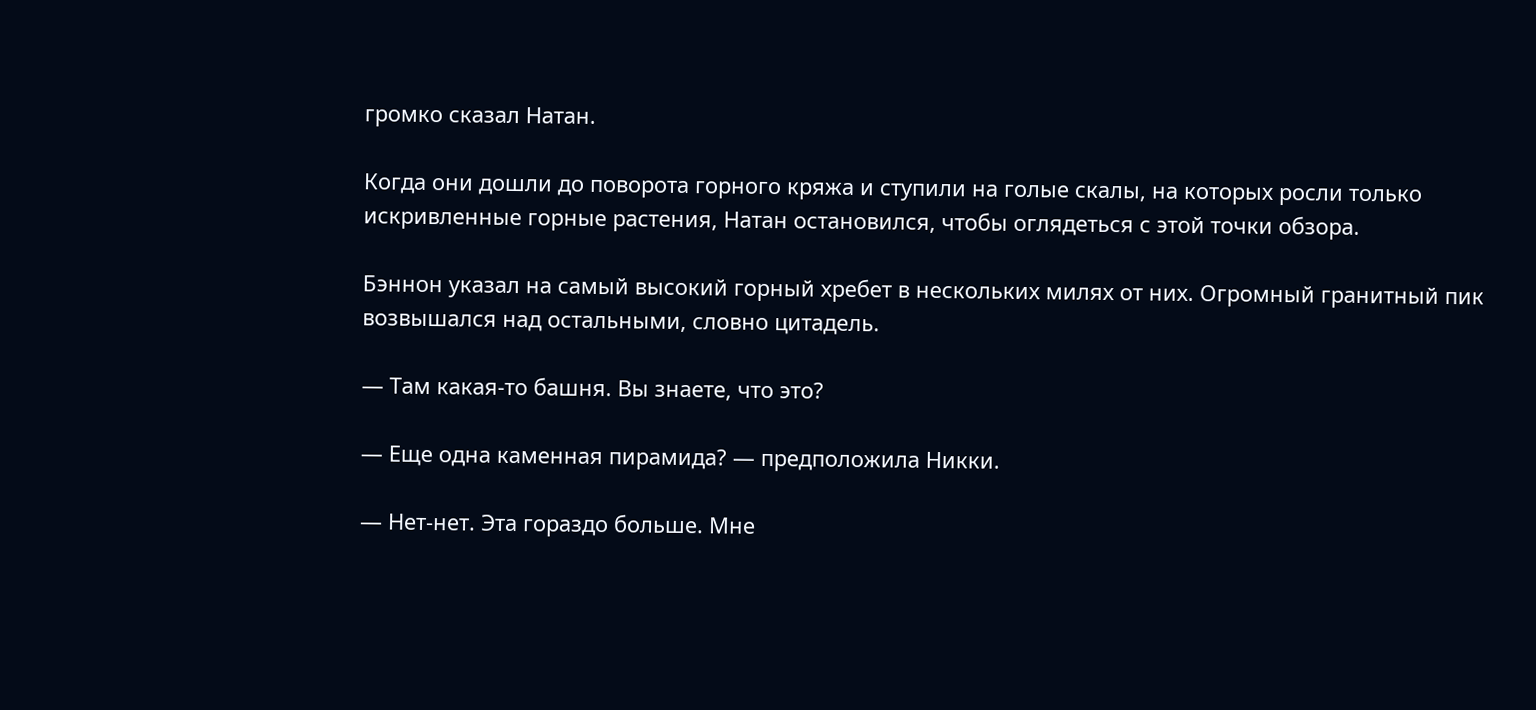громко сказал Натан.

Когда они дошли до поворота горного кряжа и ступили на голые скалы, на которых росли только искривленные горные растения, Натан остановился, чтобы оглядеться с этой точки обзора.

Бэннон указал на самый высокий горный хребет в нескольких милях от них. Огромный гранитный пик возвышался над остальными, словно цитадель.

— Там какая-то башня. Вы знаете, что это?

— Еще одна каменная пирамида? — предположила Никки.

— Нет-нет. Эта гораздо больше. Мне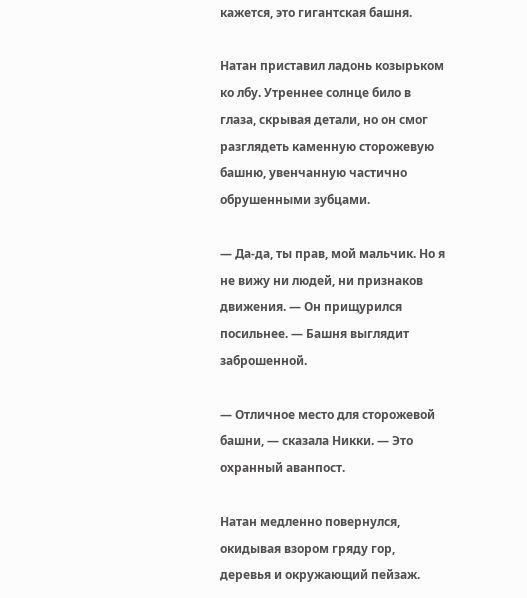кажется, это гигантская башня.

Натан приставил ладонь козырьком ко лбу. Утреннее солнце било в глаза, скрывая детали, но он смог разглядеть каменную сторожевую башню, увенчанную частично обрушенными зубцами.

— Да-да, ты прав, мой мальчик. Но я не вижу ни людей, ни признаков движения. — Он прищурился посильнее. — Башня выглядит заброшенной.

— Отличное место для сторожевой башни, — сказала Никки. — Это охранный аванпост.

Натан медленно повернулся, окидывая взором гряду гор, деревья и окружающий пейзаж.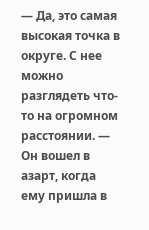— Да, это самая высокая точка в округе. С нее можно разглядеть что-то на огромном расстоянии. — Он вошел в азарт, когда ему пришла в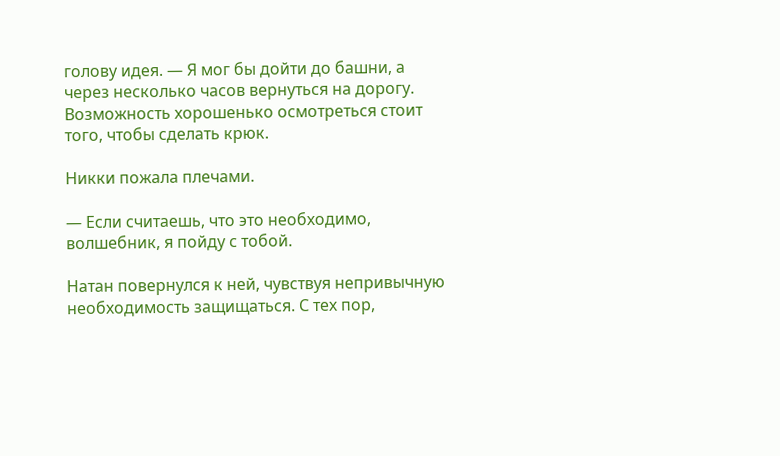голову идея. — Я мог бы дойти до башни, а через несколько часов вернуться на дорогу. Возможность хорошенько осмотреться стоит того, чтобы сделать крюк.

Никки пожала плечами.

— Если считаешь, что это необходимо, волшебник, я пойду с тобой.

Натан повернулся к ней, чувствуя непривычную необходимость защищаться. С тех пор,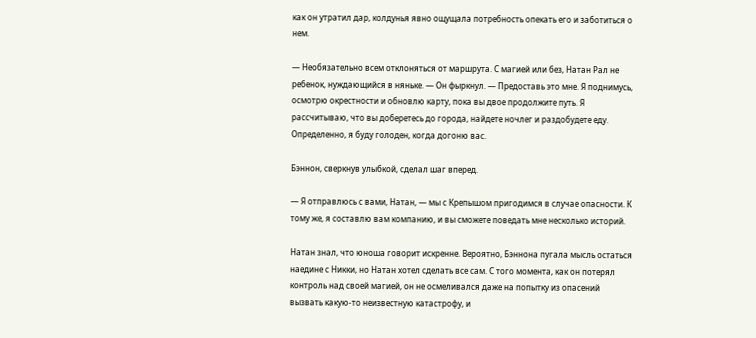как он утратил дар, колдунья явно ощущала потребность опекать его и заботиться о нем.

— Необязательно всем отклоняться от маршрута. С магией или без, Натан Рал не ребенок, нуждающийся в няньке. — Он фыркнул. — Предоставь это мне. Я поднимусь, осмотрю окрестности и обновлю карту, пока вы двое продолжите путь. Я рассчитываю, что вы доберетесь до города, найдете ночлег и раздобудете еду. Определенно, я буду голоден, когда догоню вас.

Бэннон, сверкнув улыбкой, сделал шаг вперед.

— Я отправлюсь с вами, Натан, — мы с Крепышом пригодимся в случае опасности. К тому же, я составлю вам компанию, и вы сможете поведать мне несколько историй.

Натан знал, что юноша говорит искренне. Вероятно, Бэннона пугала мысль остаться наедине с Никки, но Натан хотел сделать все сам. С того момента, как он потерял контроль над своей магией, он не осмеливался даже на попытку из опасений вызвать какую-то неизвестную катастрофу, и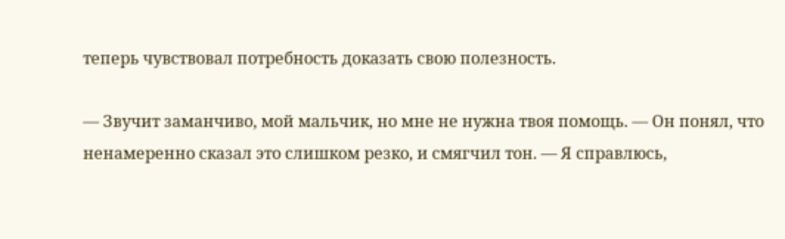теперь чувствовал потребность доказать свою полезность.

— Звучит заманчиво, мой мальчик, но мне не нужна твоя помощь. — Он понял, что ненамеренно сказал это слишком резко, и смягчил тон. — Я справлюсь,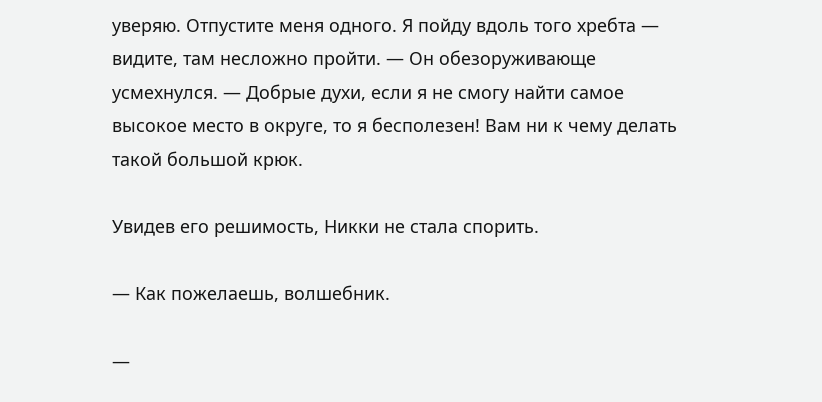уверяю. Отпустите меня одного. Я пойду вдоль того хребта — видите, там несложно пройти. — Он обезоруживающе усмехнулся. — Добрые духи, если я не смогу найти самое высокое место в округе, то я бесполезен! Вам ни к чему делать такой большой крюк.

Увидев его решимость, Никки не стала спорить.

— Как пожелаешь, волшебник.

—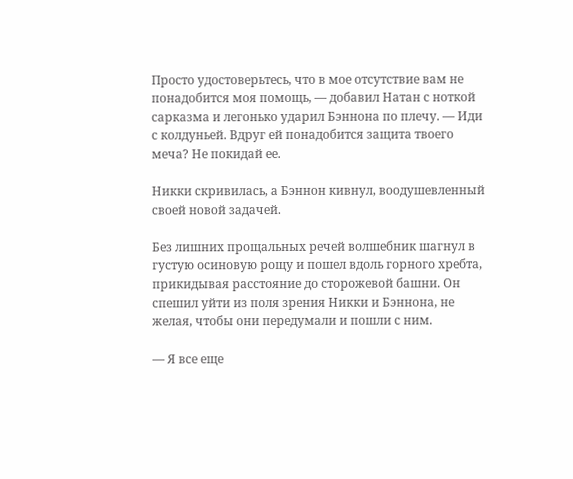Просто удостоверьтесь, что в мое отсутствие вам не понадобится моя помощь, — добавил Натан с ноткой сарказма и легонько ударил Бэннона по плечу. — Иди с колдуньей. Вдруг ей понадобится защита твоего меча? Не покидай ее.

Никки скривилась, а Бэннон кивнул, воодушевленный своей новой задачей.

Без лишних прощальных речей волшебник шагнул в густую осиновую рощу и пошел вдоль горного хребта, прикидывая расстояние до сторожевой башни. Он спешил уйти из поля зрения Никки и Бэннона, не желая, чтобы они передумали и пошли с ним.

— Я все еще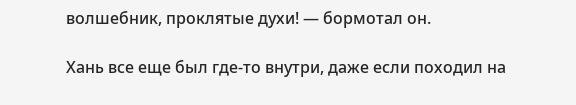волшебник, проклятые духи! — бормотал он.

Хань все еще был где-то внутри, даже если походил на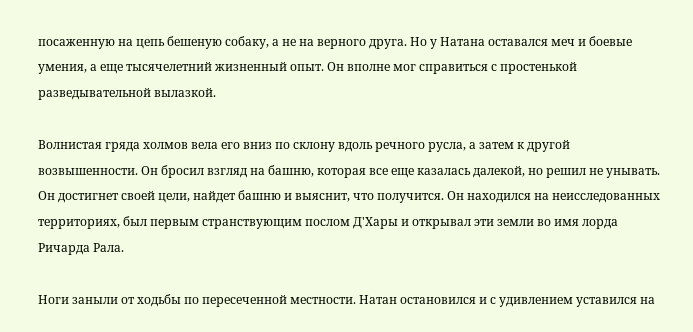посаженную на цепь бешеную собаку, а не на верного друга. Но у Натана оставался меч и боевые умения, а еще тысячелетний жизненный опыт. Он вполне мог справиться с простенькой разведывательной вылазкой.

Волнистая гряда холмов вела его вниз по склону вдоль речного русла, а затем к другой возвышенности. Он бросил взгляд на башню, которая все еще казалась далекой, но решил не унывать. Он достигнет своей цели, найдет башню и выяснит, что получится. Он находился на неисследованных территориях, был первым странствующим послом Д'Хары и открывал эти земли во имя лорда Ричарда Рала.

Ноги заныли от ходьбы по пересеченной местности. Натан остановился и с удивлением уставился на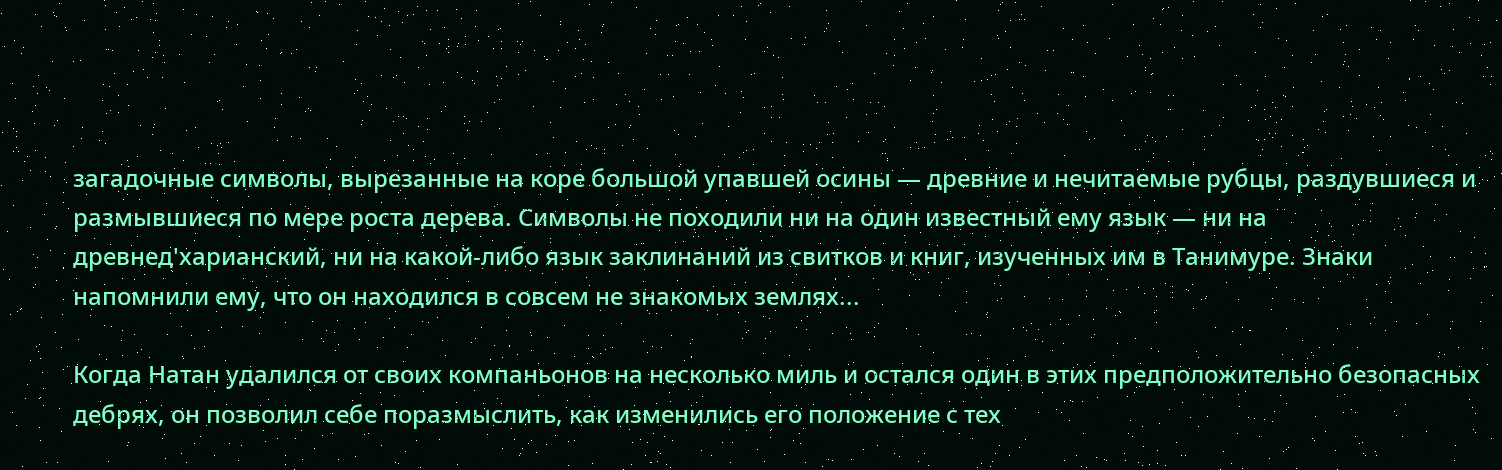загадочные символы, вырезанные на коре большой упавшей осины — древние и нечитаемые рубцы, раздувшиеся и размывшиеся по мере роста дерева. Символы не походили ни на один известный ему язык — ни на древнед'харианский, ни на какой-либо язык заклинаний из свитков и книг, изученных им в Танимуре. Знаки напомнили ему, что он находился в совсем не знакомых землях...

Когда Натан удалился от своих компаньонов на несколько миль и остался один в этих предположительно безопасных дебрях, он позволил себе поразмыслить, как изменились его положение с тех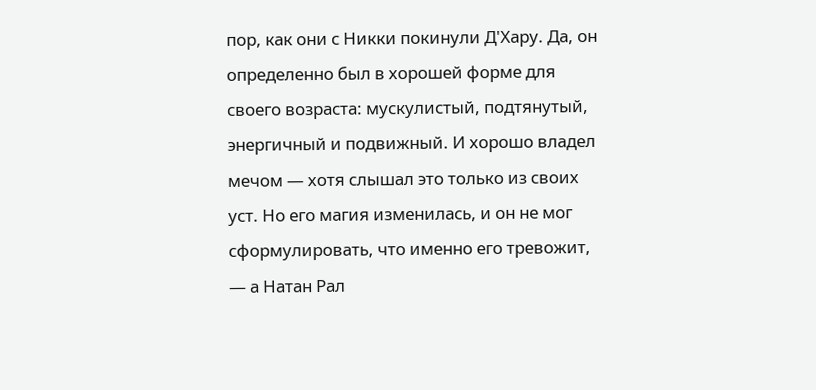пор, как они с Никки покинули Д'Хару. Да, он определенно был в хорошей форме для своего возраста: мускулистый, подтянутый, энергичный и подвижный. И хорошо владел мечом — хотя слышал это только из своих уст. Но его магия изменилась, и он не мог сформулировать, что именно его тревожит, — а Натан Рал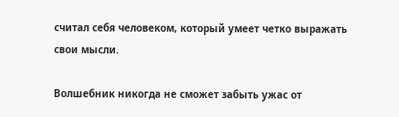считал себя человеком, который умеет четко выражать свои мысли.

Волшебник никогда не сможет забыть ужас от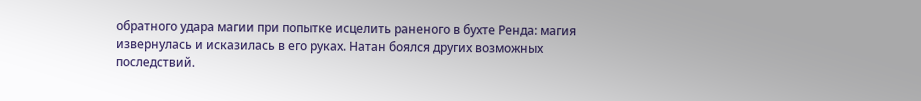обратного удара магии при попытке исцелить раненого в бухте Ренда: магия извернулась и исказилась в его руках. Натан боялся других возможных последствий.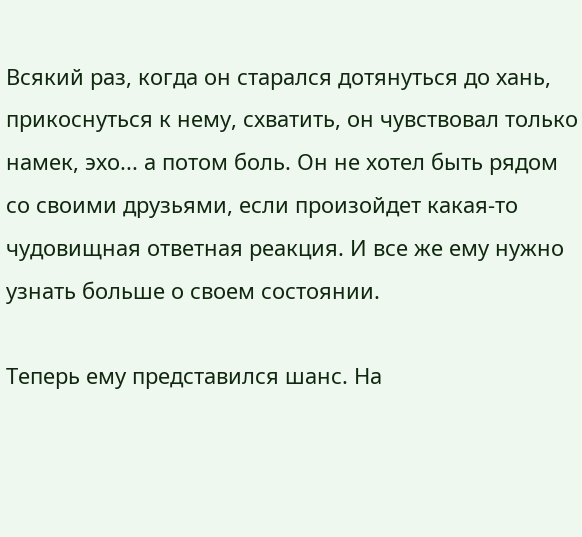Всякий раз, когда он старался дотянуться до хань, прикоснуться к нему, схватить, он чувствовал только намек, эхо... а потом боль. Он не хотел быть рядом со своими друзьями, если произойдет какая-то чудовищная ответная реакция. И все же ему нужно узнать больше о своем состоянии.

Теперь ему представился шанс. На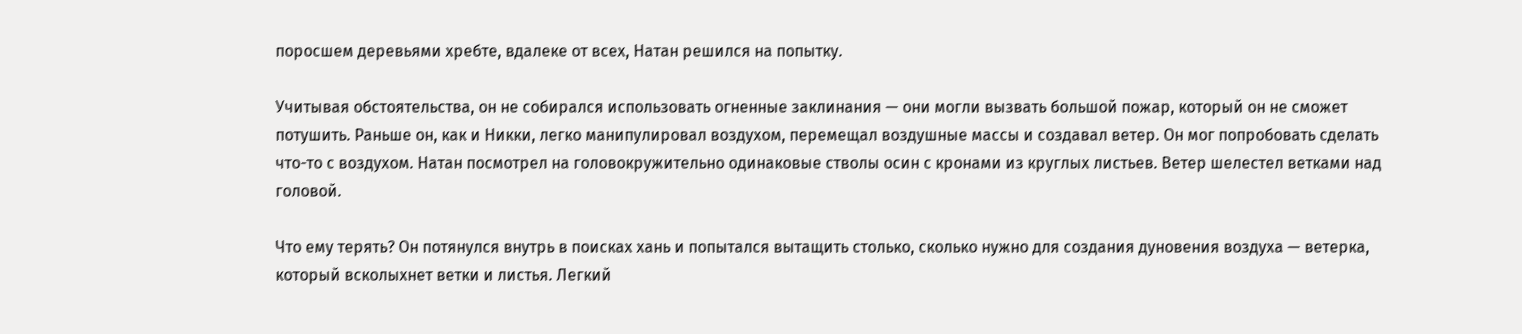поросшем деревьями хребте, вдалеке от всех, Натан решился на попытку.

Учитывая обстоятельства, он не собирался использовать огненные заклинания — они могли вызвать большой пожар, который он не сможет потушить. Раньше он, как и Никки, легко манипулировал воздухом, перемещал воздушные массы и создавал ветер. Он мог попробовать сделать что-то с воздухом. Натан посмотрел на головокружительно одинаковые стволы осин с кронами из круглых листьев. Ветер шелестел ветками над головой.

Что ему терять? Он потянулся внутрь в поисках хань и попытался вытащить столько, сколько нужно для создания дуновения воздуха — ветерка, который всколыхнет ветки и листья. Легкий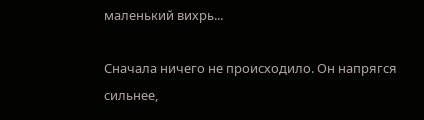маленький вихрь...

Сначала ничего не происходило. Он напрягся сильнее,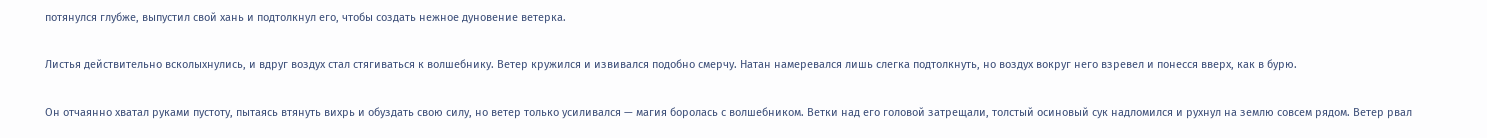потянулся глубже, выпустил свой хань и подтолкнул его, чтобы создать нежное дуновение ветерка.

Листья действительно всколыхнулись, и вдруг воздух стал стягиваться к волшебнику. Ветер кружился и извивался подобно смерчу. Натан намеревался лишь слегка подтолкнуть, но воздух вокруг него взревел и понесся вверх, как в бурю.

Он отчаянно хватал руками пустоту, пытаясь втянуть вихрь и обуздать свою силу, но ветер только усиливался — магия боролась с волшебником. Ветки над его головой затрещали, толстый осиновый сук надломился и рухнул на землю совсем рядом. Ветер рвал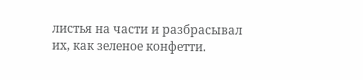листья на части и разбрасывал их, как зеленое конфетти.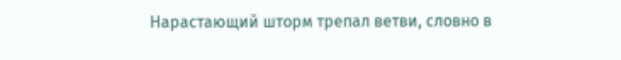Нарастающий шторм трепал ветви, словно в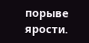порыве ярости.